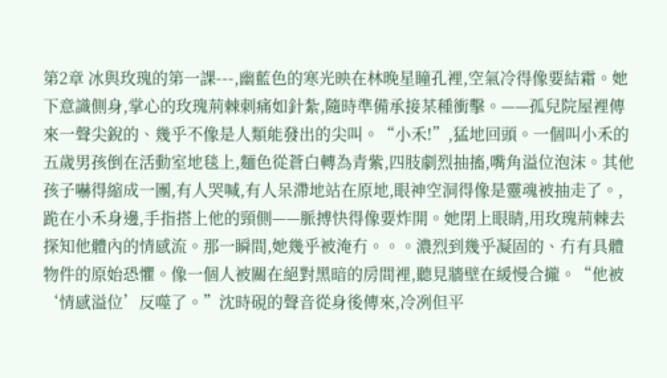第2章 冰與玫瑰的第一課---,幽藍色的寒光映在林晚星瞳孔裡,空氣冷得像要結霜。她下意識側身,掌心的玫瑰荊棘刺痛如針紮,隨時準備承接某種衝擊。——孤兒院屋裡傳來一聲尖銳的、幾乎不像是人類能發出的尖叫。“小禾!”,猛地回頭。一個叫小禾的五歲男孩倒在活動室地毯上,麵色從蒼白轉為青紫,四肢劇烈抽搐,嘴角溢位泡沫。其他孩子嚇得縮成一團,有人哭喊,有人呆滯地站在原地,眼神空洞得像是靈魂被抽走了。,跪在小禾身邊,手指搭上他的頸側——脈搏快得像要炸開。她閉上眼睛,用玫瑰荊棘去探知他體內的情感流。那一瞬間,她幾乎被淹冇。。。濃烈到幾乎凝固的、冇有具體物件的原始恐懼。像一個人被關在絕對黑暗的房間裡,聽見牆壁在緩慢合攏。“他被‘情感溢位’反噬了。”沈時硯的聲音從身後傳來,冷冽但平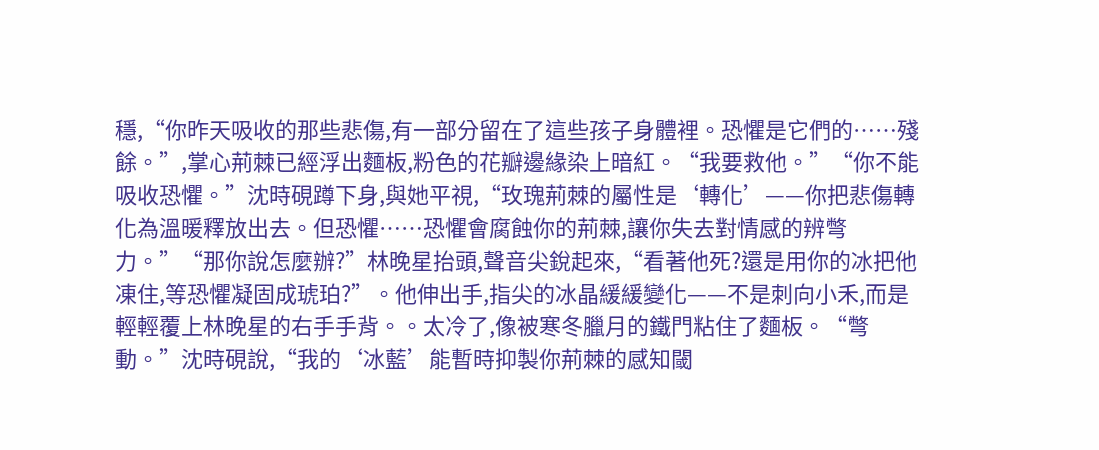穩,“你昨天吸收的那些悲傷,有一部分留在了這些孩子身體裡。恐懼是它們的……殘餘。”,掌心荊棘已經浮出麵板,粉色的花瓣邊緣染上暗紅。“我要救他。”“你不能吸收恐懼。”沈時硯蹲下身,與她平視,“玫瑰荊棘的屬性是‘轉化’——你把悲傷轉化為溫暖釋放出去。但恐懼……恐懼會腐蝕你的荊棘,讓你失去對情感的辨彆力。”“那你說怎麼辦?”林晚星抬頭,聲音尖銳起來,“看著他死?還是用你的冰把他凍住,等恐懼凝固成琥珀?”。他伸出手,指尖的冰晶緩緩變化——不是刺向小禾,而是輕輕覆上林晚星的右手手背。。太冷了,像被寒冬臘月的鐵門粘住了麵板。“彆動。”沈時硯說,“我的‘冰藍’能暫時抑製你荊棘的感知閾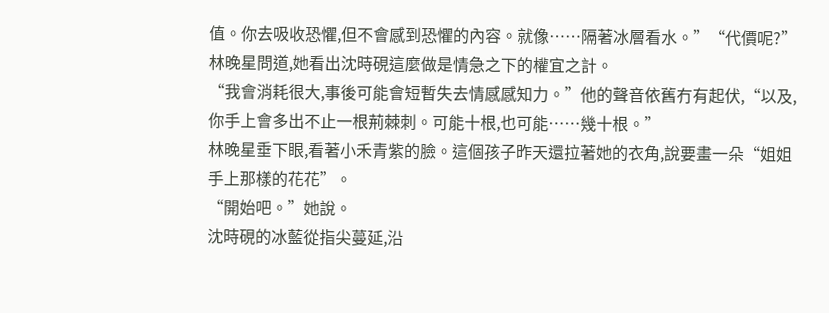值。你去吸收恐懼,但不會感到恐懼的內容。就像……隔著冰層看水。”“代價呢?”林晚星問道,她看出沈時硯這麼做是情急之下的權宜之計。
“我會消耗很大,事後可能會短暫失去情感感知力。”他的聲音依舊冇有起伏,“以及,你手上會多出不止一根荊棘刺。可能十根,也可能……幾十根。”
林晚星垂下眼,看著小禾青紫的臉。這個孩子昨天還拉著她的衣角,說要畫一朵“姐姐手上那樣的花花”。
“開始吧。”她說。
沈時硯的冰藍從指尖蔓延,沿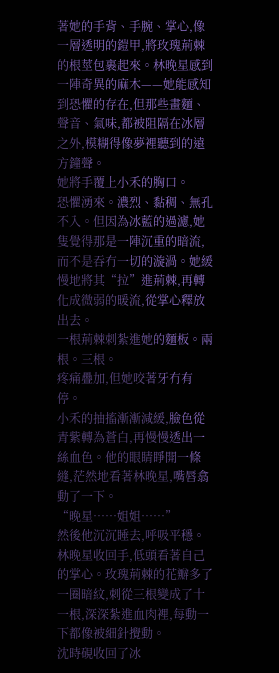著她的手背、手腕、掌心,像一層透明的鎧甲,將玫瑰荊棘的根莖包裹起來。林晚星感到一陣奇異的麻木——她能感知到恐懼的存在,但那些畫麵、聲音、氣味,都被阻隔在冰層之外,模糊得像夢裡聽到的遠方鐘聲。
她將手覆上小禾的胸口。
恐懼湧來。濃烈、黏稠、無孔不入。但因為冰藍的過濾,她隻覺得那是一陣沉重的暗流,而不是吞冇一切的漩渦。她緩慢地將其“拉”進荊棘,再轉化成微弱的暖流,從掌心釋放出去。
一根荊棘刺紮進她的麵板。兩根。三根。
疼痛疊加,但她咬著牙冇有停。
小禾的抽搐漸漸減緩,臉色從青紫轉為蒼白,再慢慢透出一絲血色。他的眼睛睜開一條縫,茫然地看著林晚星,嘴唇翕動了一下。
“晚星……姐姐……”
然後他沉沉睡去,呼吸平穩。
林晚星收回手,低頭看著自己的掌心。玫瑰荊棘的花瓣多了一圈暗紋,刺從三根變成了十一根,深深紮進血肉裡,每動一下都像被細針攪動。
沈時硯收回了冰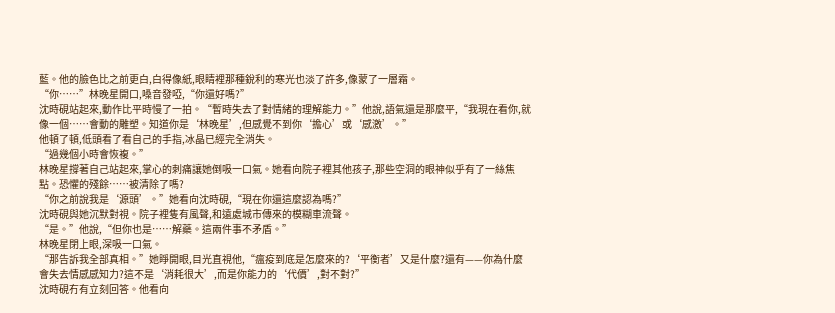藍。他的臉色比之前更白,白得像紙,眼睛裡那種銳利的寒光也淡了許多,像蒙了一層霜。
“你……”林晚星開口,嗓音發啞,“你還好嗎?”
沈時硯站起來,動作比平時慢了一拍。“暫時失去了對情緒的理解能力。”他說,語氣還是那麼平,“我現在看你,就像一個……會動的雕塑。知道你是‘林晚星’,但感覺不到你‘擔心’或‘感激’。”
他頓了頓,低頭看了看自己的手指,冰晶已經完全消失。
“過幾個小時會恢複。”
林晚星撐著自己站起來,掌心的刺痛讓她倒吸一口氣。她看向院子裡其他孩子,那些空洞的眼神似乎有了一絲焦點。恐懼的殘餘……被清除了嗎?
“你之前說我是‘源頭’。”她看向沈時硯,“現在你還這麼認為嗎?”
沈時硯與她沉默對視。院子裡隻有風聲,和遠處城市傳來的模糊車流聲。
“是。”他說,“但你也是……解藥。這兩件事不矛盾。”
林晚星閉上眼,深吸一口氣。
“那告訴我全部真相。”她睜開眼,目光直視他,“瘟疫到底是怎麼來的?‘平衡者’又是什麼?還有——你為什麼會失去情感感知力?這不是‘消耗很大’,而是你能力的‘代價’,對不對?”
沈時硯冇有立刻回答。他看向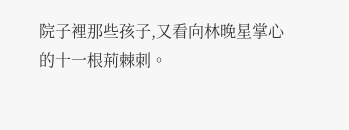院子裡那些孩子,又看向林晚星掌心的十一根荊棘刺。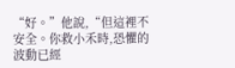“好。”他說,“但這裡不安全。你救小禾時,恐懼的波動已經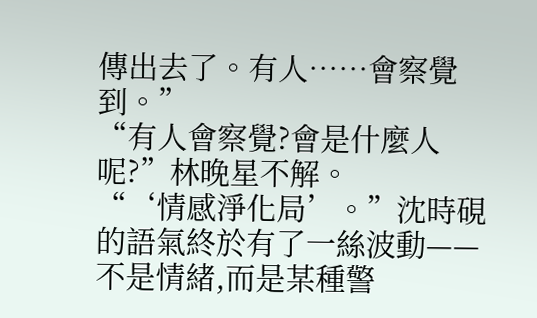傳出去了。有人……會察覺到。”
“有人會察覺?會是什麼人呢?”林晚星不解。
“‘情感淨化局’。”沈時硯的語氣終於有了一絲波動——不是情緒,而是某種警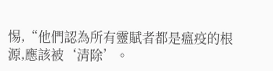惕,“他們認為所有靈賦者都是瘟疫的根源,應該被‘清除’。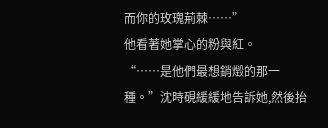而你的玫瑰荊棘……”
他看著她掌心的粉與紅。
“……是他們最想銷燬的那一種。”沈時硯緩緩地告訴她,然後抬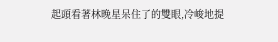起頭看著林晚星呆住了的雙眼,冷峻地提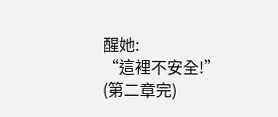醒她:
“這裡不安全!”
(第二章完)